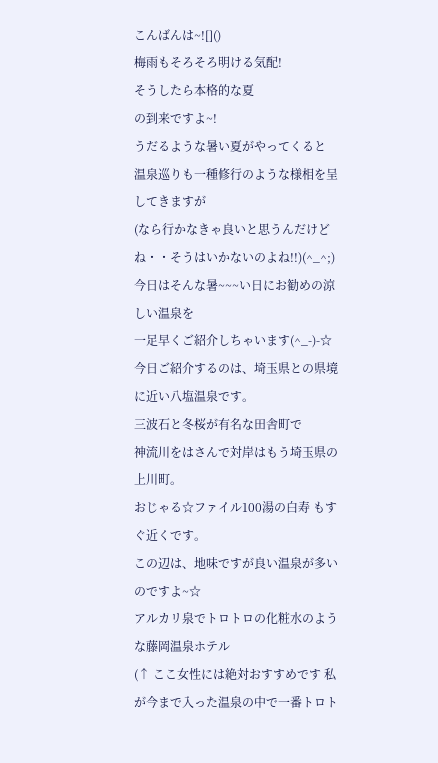こんばんは~![]()
梅雨もそろそろ明ける気配!
そうしたら本格的な夏
の到来ですよ~!
うだるような暑い夏がやってくると
温泉巡りも一種修行のような様相を呈してきますが
(なら行かなきゃ良いと思うんだけどね・・そうはいかないのよね!!)(^_^;)
今日はそんな暑~~~い日にお勧めの涼しい温泉を
一足早くご紹介しちゃいます(^_-)-☆
今日ご紹介するのは、埼玉県との県境に近い八塩温泉です。
三波石と冬桜が有名な田舎町で
神流川をはさんで対岸はもう埼玉県の上川町。
おじゃる☆ファイル100湯の白寿 もすぐ近くです。
この辺は、地味ですが良い温泉が多いのですよ~☆
アルカリ泉でトロトロの化粧水のような藤岡温泉ホテル
(↑ ここ女性には絶対おすすめです 私が今まで入った温泉の中で一番トロト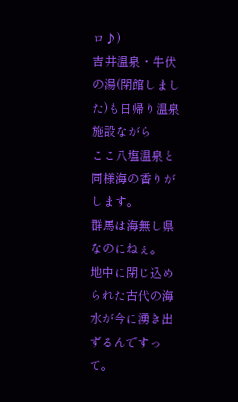ロ♪)
吉井温泉・牛伏の湯(閉館しました)も日帰り温泉施設ながら
ここ八塩温泉と同様海の香りがします。
群馬は海無し県なのにねぇ。
地中に閉じ込められた古代の海水が今に湧き出ずるんですって。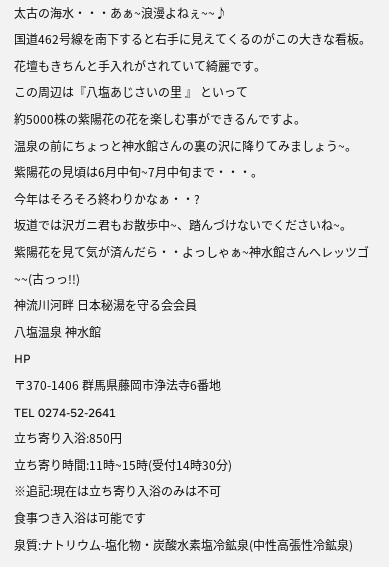太古の海水・・・あぁ~浪漫よねぇ~~♪
国道462号線を南下すると右手に見えてくるのがこの大きな看板。
花壇もきちんと手入れがされていて綺麗です。
この周辺は『八塩あじさいの里 』 といって
約5000株の紫陽花の花を楽しむ事ができるんですよ。
温泉の前にちょっと神水館さんの裏の沢に降りてみましょう~。
紫陽花の見頃は6月中旬~7月中旬まで・・・。
今年はそろそろ終わりかなぁ・・?
坂道では沢ガニ君もお散歩中~、踏んづけないでくださいね~。
紫陽花を見て気が済んだら・・よっしゃぁ~神水館さんへレッツゴ~~(古っっ!!)
神流川河畔 日本秘湯を守る会会員
八塩温泉 神水館
HP
〒370-1406 群馬県藤岡市浄法寺6番地
TEL 0274-52-2641
立ち寄り入浴:850円
立ち寄り時間:11時~15時(受付14時30分)
※追記:現在は立ち寄り入浴のみは不可
食事つき入浴は可能です
泉質:ナトリウム-塩化物・炭酸水素塩冷鉱泉(中性高張性冷鉱泉)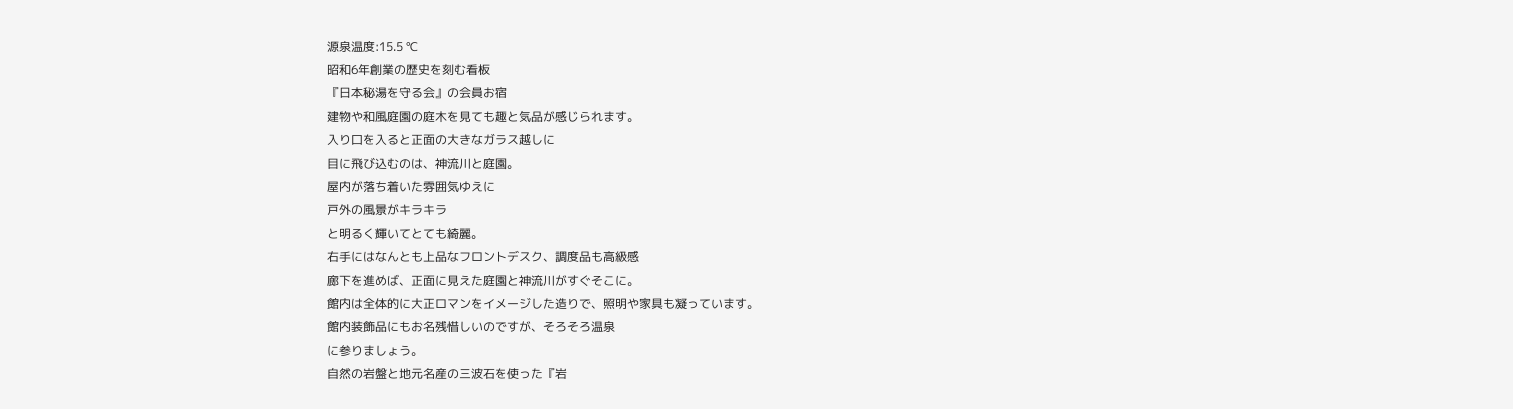源泉温度:15.5 ℃
昭和6年創業の歴史を刻む看板
『日本秘湯を守る会』の会員お宿
建物や和風庭園の庭木を見ても趣と気品が感じられます。
入り口を入ると正面の大きなガラス越しに
目に飛び込むのは、神流川と庭園。
屋内が落ち着いた雰囲気ゆえに
戸外の風景がキラキラ
と明るく輝いてとても綺麗。
右手にはなんとも上品なフロントデスク、調度品も高級感
廊下を進めば、正面に見えた庭園と神流川がすぐそこに。
館内は全体的に大正ロマンをイメージした造りで、照明や家具も凝っています。
館内装飾品にもお名残惜しいのですが、そろそろ温泉
に参りましょう。
自然の岩盤と地元名産の三波石を使った『岩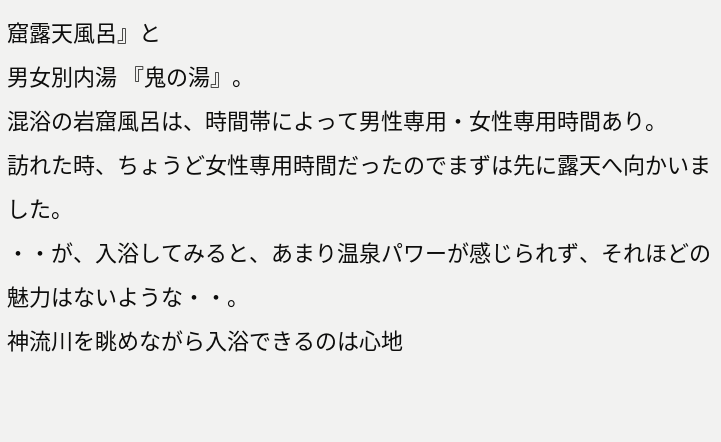窟露天風呂』と
男女別内湯 『鬼の湯』。
混浴の岩窟風呂は、時間帯によって男性専用・女性専用時間あり。
訪れた時、ちょうど女性専用時間だったのでまずは先に露天へ向かいました。
・・が、入浴してみると、あまり温泉パワーが感じられず、それほどの魅力はないような・・。
神流川を眺めながら入浴できるのは心地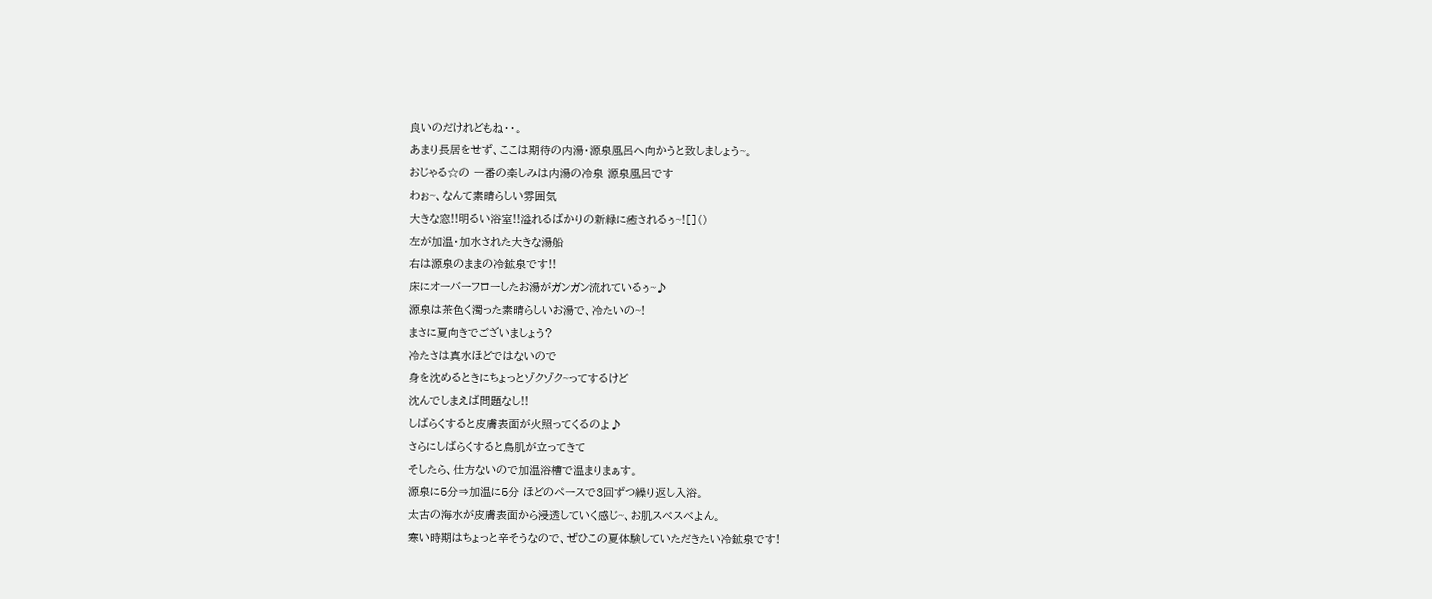良いのだけれどもね・・。
あまり長居をせず、ここは期待の内湯・源泉風呂へ向かうと致しましょう~。
おじゃる☆の 一番の楽しみは内湯の冷泉 源泉風呂です
わぉ~、なんて素晴らしい雰囲気
大きな窓!!明るい浴室!!溢れるばかりの新緑に癒されるぅ~![]()
左が加温・加水された大きな湯船
右は源泉のままの冷鉱泉です!!
床にオーバーフローしたお湯がガンガン流れているぅ~♪
源泉は茶色く濁った素晴らしいお湯で、冷たいの~!
まさに夏向きでございましょう?
冷たさは真水ほどではないので
身を沈めるときにちょっとゾクゾク~ってするけど
沈んでしまえば問題なし!!
しばらくすると皮膚表面が火照ってくるのよ♪
さらにしばらくすると鳥肌が立ってきて
そしたら、仕方ないので加温浴槽で温まりまぁす。
源泉に5分⇒加温に5分 ほどのペースで3回ずつ繰り返し入浴。
太古の海水が皮膚表面から浸透していく感じ~、お肌スベスベよん。
寒い時期はちょっと辛そうなので、ぜひこの夏体験していただきたい冷鉱泉です!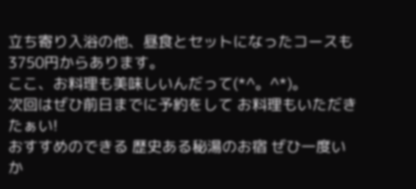立ち寄り入浴の他、昼食とセットになったコースも 3750円からあります。
ここ、お料理も美味しいんだって(*^。^*)。
次回はぜひ前日までに予約をして お料理もいただきたぁい!
おすすめのできる 歴史ある秘湯のお宿 ぜひ一度いか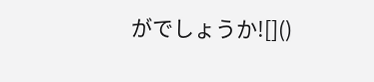がでしょうか![]()